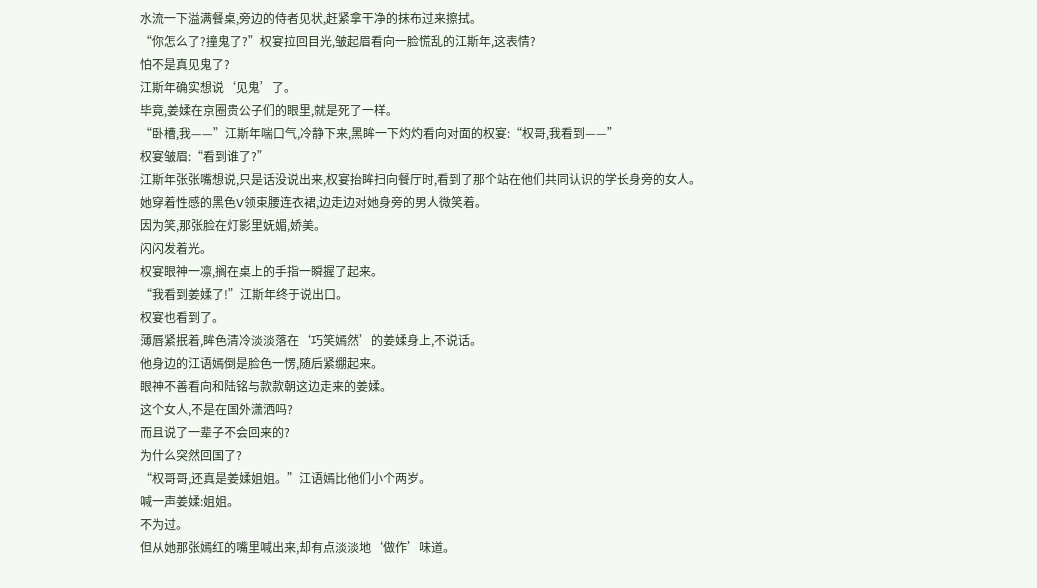水流一下溢满餐桌,旁边的侍者见状,赶紧拿干净的抹布过来擦拭。
“你怎么了?撞鬼了?”权宴拉回目光,皱起眉看向一脸慌乱的江斯年,这表情?
怕不是真见鬼了?
江斯年确实想说‘见鬼’了。
毕竟,姜媃在京圈贵公子们的眼里,就是死了一样。
“卧槽,我——”江斯年喘口气,冷静下来,黑眸一下灼灼看向对面的权宴:“权哥,我看到——”
权宴皱眉:“看到谁了?”
江斯年张张嘴想说,只是话没说出来,权宴抬眸扫向餐厅时,看到了那个站在他们共同认识的学长身旁的女人。
她穿着性感的黑色V领束腰连衣裙,边走边对她身旁的男人微笑着。
因为笑,那张脸在灯影里妩媚,娇美。
闪闪发着光。
权宴眼神一凛,搁在桌上的手指一瞬握了起来。
“我看到姜媃了!”江斯年终于说出口。
权宴也看到了。
薄唇紧抿着,眸色清冷淡淡落在‘巧笑嫣然’的姜媃身上,不说话。
他身边的江语嫣倒是脸色一愣,随后紧绷起来。
眼神不善看向和陆铭与款款朝这边走来的姜媃。
这个女人,不是在国外潇洒吗?
而且说了一辈子不会回来的?
为什么突然回国了?
“权哥哥,还真是姜媃姐姐。”江语嫣比他们小个两岁。
喊一声姜媃:姐姐。
不为过。
但从她那张嫣红的嘴里喊出来,却有点淡淡地‘做作’味道。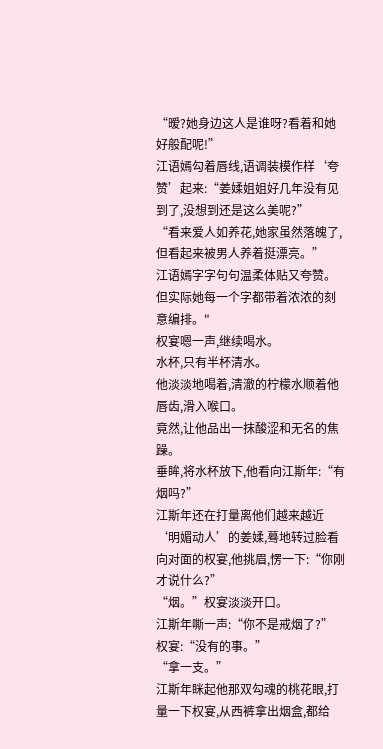“暧?她身边这人是谁呀?看着和她好般配呢!”
江语嫣勾着唇线,语调装模作样‘夸赞’起来:“姜媃姐姐好几年没有见到了,没想到还是这么美呢?”
“看来爱人如养花,她家虽然落魄了,但看起来被男人养着挺漂亮。”
江语嫣字字句句温柔体贴又夸赞。
但实际她每一个字都带着浓浓的刻意编排。"
权宴嗯一声,继续喝水。
水杯,只有半杯清水。
他淡淡地喝着,清澈的柠檬水顺着他唇齿,滑入喉口。
竟然,让他品出一抹酸涩和无名的焦躁。
垂眸,将水杯放下,他看向江斯年:“有烟吗?”
江斯年还在打量离他们越来越近‘明媚动人’的姜媃,蓦地转过脸看向对面的权宴,他挑眉,愣一下:“你刚才说什么?”
“烟。”权宴淡淡开口。
江斯年嘶一声:“你不是戒烟了?”
权宴:“没有的事。”
“拿一支。”
江斯年眯起他那双勾魂的桃花眼,打量一下权宴,从西裤拿出烟盒,都给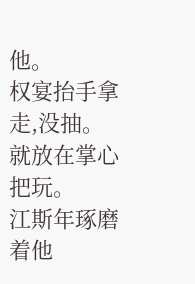他。
权宴抬手拿走,没抽。
就放在掌心把玩。
江斯年琢磨着他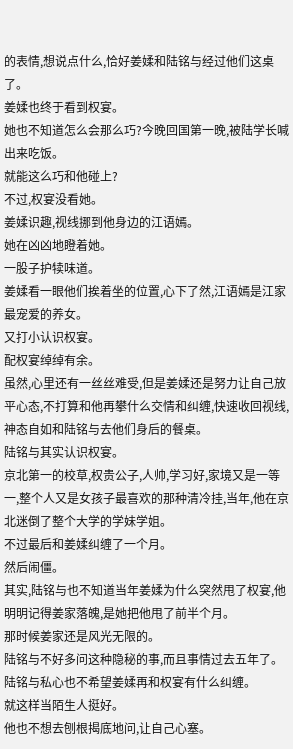的表情,想说点什么,恰好姜媃和陆铭与经过他们这桌了。
姜媃也终于看到权宴。
她也不知道怎么会那么巧?今晚回国第一晚,被陆学长喊出来吃饭。
就能这么巧和他碰上?
不过,权宴没看她。
姜媃识趣,视线挪到他身边的江语嫣。
她在凶凶地瞪着她。
一股子护犊味道。
姜媃看一眼他们挨着坐的位置,心下了然,江语嫣是江家最宠爱的养女。
又打小认识权宴。
配权宴绰绰有余。
虽然,心里还有一丝丝难受,但是姜媃还是努力让自己放平心态,不打算和他再攀什么交情和纠缠,快速收回视线,神态自如和陆铭与去他们身后的餐桌。
陆铭与其实认识权宴。
京北第一的校草,权贵公子,人帅,学习好,家境又是一等一,整个人又是女孩子最喜欢的那种清冷挂,当年,他在京北迷倒了整个大学的学妹学姐。
不过最后和姜媃纠缠了一个月。
然后闹僵。
其实,陆铭与也不知道当年姜媃为什么突然甩了权宴,他明明记得姜家落魄,是她把他甩了前半个月。
那时候姜家还是风光无限的。
陆铭与不好多问这种隐秘的事,而且事情过去五年了。
陆铭与私心也不希望姜媃再和权宴有什么纠缠。
就这样当陌生人挺好。
他也不想去刨根揭底地问,让自己心塞。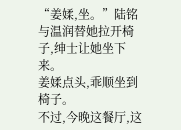“姜媃,坐。”陆铭与温润替她拉开椅子,绅士让她坐下来。
姜媃点头,乖顺坐到椅子。
不过,今晚这餐厅,这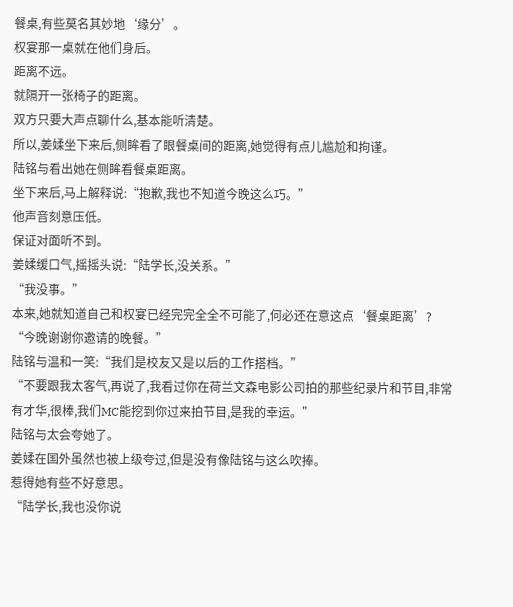餐桌,有些莫名其妙地‘缘分’。
权宴那一桌就在他们身后。
距离不远。
就隔开一张椅子的距离。
双方只要大声点聊什么,基本能听清楚。
所以,姜媃坐下来后,侧眸看了眼餐桌间的距离,她觉得有点儿尴尬和拘谨。
陆铭与看出她在侧眸看餐桌距离。
坐下来后,马上解释说:“抱歉,我也不知道今晚这么巧。”
他声音刻意压低。
保证对面听不到。
姜媃缓口气,摇摇头说:“陆学长,没关系。”
“我没事。”
本来,她就知道自己和权宴已经完完全全不可能了,何必还在意这点‘餐桌距离’?
“今晚谢谢你邀请的晚餐。”
陆铭与温和一笑:“我们是校友又是以后的工作搭档。”
“不要跟我太客气,再说了,我看过你在荷兰文森电影公司拍的那些纪录片和节目,非常有才华,很棒,我们MC能挖到你过来拍节目,是我的幸运。”
陆铭与太会夸她了。
姜媃在国外虽然也被上级夸过,但是没有像陆铭与这么吹捧。
惹得她有些不好意思。
“陆学长,我也没你说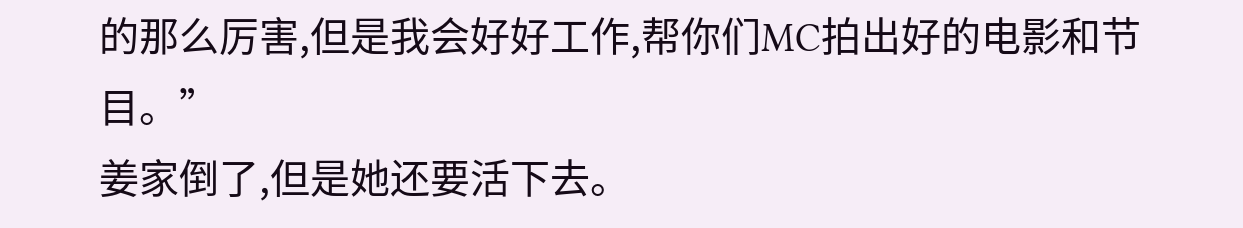的那么厉害,但是我会好好工作,帮你们MC拍出好的电影和节目。”
姜家倒了,但是她还要活下去。